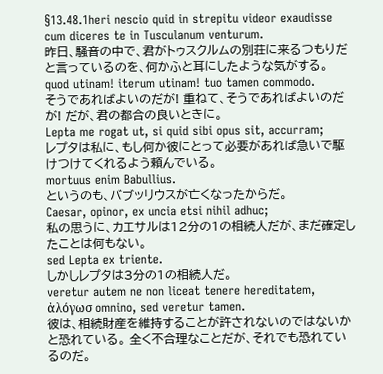§13.48.1heri nescio quid in strepitu videor exaudisse cum diceres te in Tusculanum venturum.
昨日、騒音の中で、君がトゥスクルムの別荘に来るつもりだと言っているのを、何かふと耳にしたような気がする。
quod utinam! iterum utinam! tuo tamen commodo.
そうであればよいのだが! 重ねて、そうであればよいのだが! だが、君の都合の良いときに。
Lepta me rogat ut, si quid sibi opus sit, accurram;
レプタは私に、もし何か彼にとって必要があれば急いで駆けつけてくれるよう頼んでいる。
mortuus enim Babullius.
というのも、バブッリウスが亡くなったからだ。
Caesar, opinor, ex uncia etsi nihil adhuc;
私の思うに、カエサルは12分の1の相続人だが、まだ確定したことは何もない。
sed Lepta ex triente.
しかしレプタは3分の1の相続人だ。
veretur autem ne non liceat tenere hereditatem, ἀλόγωσ omnino, sed veretur tamen.
彼は、相続財産を維持することが許されないのではないかと恐れている。 全く不合理なことだが、それでも恐れているのだ。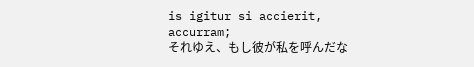is igitur si accierit, accurram;
それゆえ、もし彼が私を呼んだな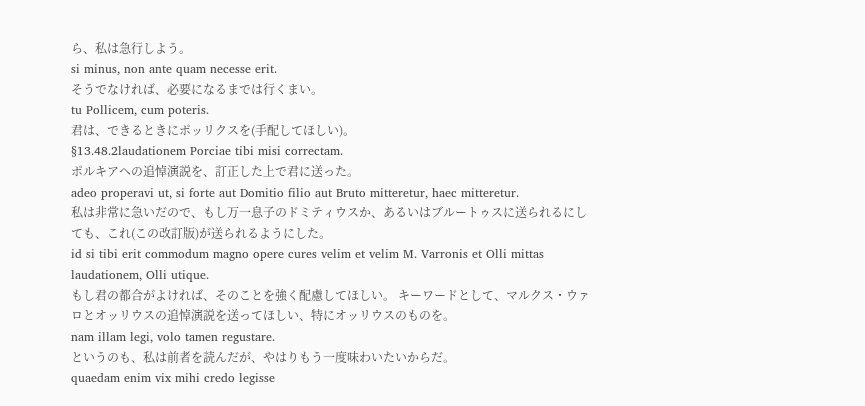ら、私は急行しよう。
si minus, non ante quam necesse erit.
そうでなければ、必要になるまでは行くまい。
tu Pollicem, cum poteris.
君は、できるときにポッリクスを(手配してほしい)。
§13.48.2laudationem Porciae tibi misi correctam.
ポルキアへの追悼演説を、訂正した上で君に送った。
adeo properavi ut, si forte aut Domitio filio aut Bruto mitteretur, haec mitteretur.
私は非常に急いだので、もし万一息子のドミティウスか、あるいはブルートゥスに送られるにしても、これ(この改訂版)が送られるようにした。
id si tibi erit commodum magno opere cures velim et velim M. Varronis et Olli mittas laudationem, Olli utique.
もし君の都合がよければ、そのことを強く配慮してほしい。 キーワードとして、マルクス・ウァロとオッリウスの追悼演説を送ってほしい、特にオッリウスのものを。
nam illam legi, volo tamen regustare.
というのも、私は前者を読んだが、やはりもう一度味わいたいからだ。
quaedam enim vix mihi credo legisse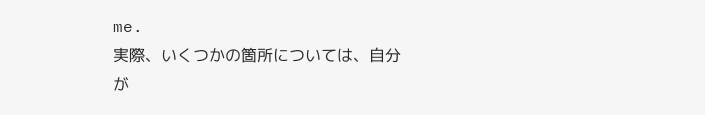me.
実際、いくつかの箇所については、自分が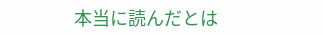本当に読んだとは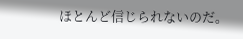ほとんど信じられないのだ。